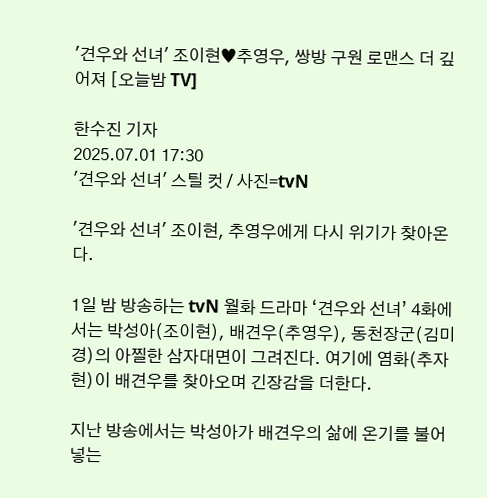'견우와 선녀' 조이현♥추영우, 쌍방 구원 로맨스 더 깊어져 [오늘밤 TV]

한수진 기자
2025.07.01 17:30
'견우와 선녀' 스틸 컷 / 사진=tvN

'견우와 선녀' 조이현, 추영우에게 다시 위기가 찾아온다.

1일 밤 방송하는 tvN 월화 드라마 ‘견우와 선녀’ 4화에서는 박성아(조이현), 배견우(추영우), 동천장군(김미경)의 아찔한 삼자대면이 그려진다. 여기에 염화(추자현)이 배견우를 찾아오며 긴장감을 더한다.

지난 방송에서는 박성아가 배견우의 삶에 온기를 불어넣는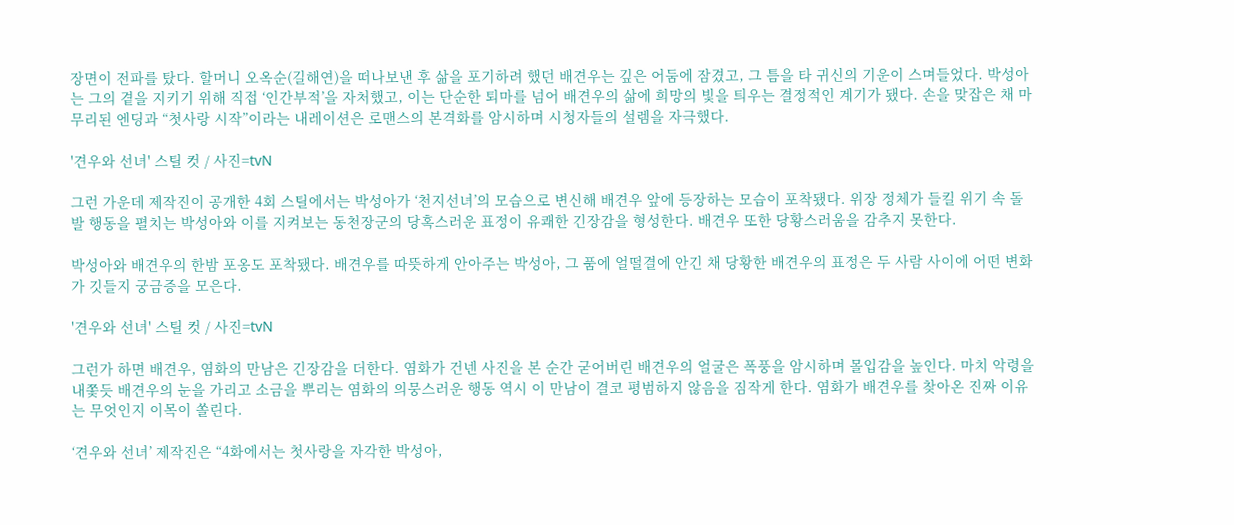장면이 전파를 탔다. 할머니 오옥순(길해연)을 떠나보낸 후 삶을 포기하려 했던 배견우는 깊은 어둠에 잠겼고, 그 틈을 타 귀신의 기운이 스며들었다. 박성아는 그의 곁을 지키기 위해 직접 ‘인간부적’을 자처했고, 이는 단순한 퇴마를 넘어 배견우의 삶에 희망의 빛을 틔우는 결정적인 계기가 됐다. 손을 맞잡은 채 마무리된 엔딩과 “첫사랑 시작”이라는 내레이션은 로맨스의 본격화를 암시하며 시청자들의 설렘을 자극했다.

'견우와 선녀' 스틸 컷 / 사진=tvN

그런 가운데 제작진이 공개한 4회 스틸에서는 박성아가 ‘천지선녀’의 모습으로 변신해 배견우 앞에 등장하는 모습이 포착됐다. 위장 정체가 들킬 위기 속 돌발 행동을 펼치는 박성아와 이를 지켜보는 동천장군의 당혹스러운 표정이 유쾌한 긴장감을 형성한다. 배견우 또한 당황스러움을 감추지 못한다.

박성아와 배견우의 한밤 포옹도 포착됐다. 배견우를 따뜻하게 안아주는 박성아, 그 품에 얼떨결에 안긴 채 당황한 배견우의 표정은 두 사람 사이에 어떤 변화가 깃들지 궁금증을 모은다.

'견우와 선녀' 스틸 컷 / 사진=tvN

그런가 하면 배견우, 염화의 만남은 긴장감을 더한다. 염화가 건넨 사진을 본 순간 굳어버린 배견우의 얼굴은 폭풍을 암시하며 몰입감을 높인다. 마치 악령을 내쫓듯 배견우의 눈을 가리고 소금을 뿌리는 염화의 의뭉스러운 행동 역시 이 만남이 결코 평범하지 않음을 짐작게 한다. 염화가 배견우를 찾아온 진짜 이유는 무엇인지 이목이 쏠린다.

‘견우와 선녀’ 제작진은 “4화에서는 첫사랑을 자각한 박성아,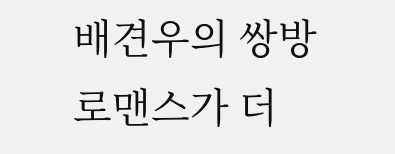배견우의 쌍방 로맨스가 더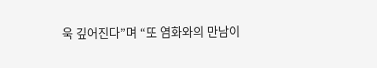욱 깊어진다”며 “또 염화와의 만남이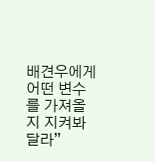배견우에게 어떤 변수를 가져올지 지켜봐 달라”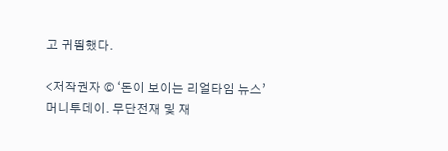고 귀띔했다.

<저작권자 © ‘돈이 보이는 리얼타임 뉴스’ 머니투데이. 무단전재 및 재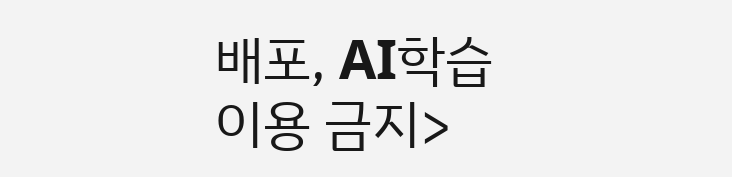배포, AI학습 이용 금지>